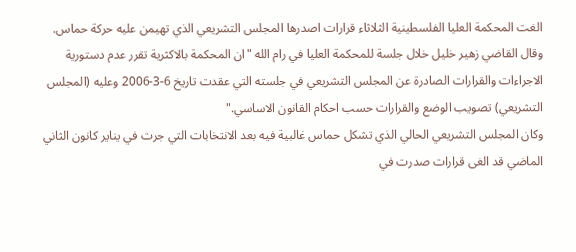الغت المحكمة العليا الفلسطينية الثلاثاء قرارات اصدرها المجلس التشريعي الذي تهيمن عليه حركة حماس.
وقال القاضي زهير خليل خلال جلسة للمحكمة العليا في رام الله "ان المحكمة بالاكثرية تقرر عدم دستورية الاجراءات والقرارات الصادرة عن المجلس التشريعي في جلسته التي عقدت تاريخ 6-3-2006 وعليه (المجلس التشريعي) تصويب الوضع والقرارات حسب احكام القانون الاساسي."
وكان المجلس التشريعي الحالي الذي تشكل حماس غالبية فيه بعد الانتخابات التي جرت في يناير كانون الثاني الماضي قد الغى قرارات صدرت في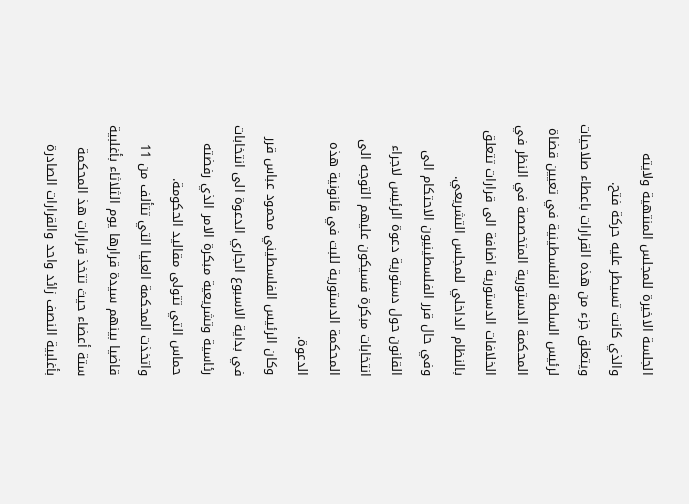الجلسة الاخيرة للمجلس المنتهية ولايته والذي كانت تسيطر عليه حركة فتح.
ويتعلق جزء من هذه القرارات باعطاء صلاحيات لرئيس السلطة الفلسطينية في تعيين قضاة المحكمة الدستورية المتخصصة في النظر في الخلافات الدستورية اضافة الى قرارات تتعلق بالنظام الداخلي للمجلس التشريعي.
وفي حال قرر الفلسطينيون الاحتكام الى القانون حول دستورية دعوة الرئيس لاجراء انتخابات مبكرة فسيكون عليهم التوجه الى المحكمة الدستورية للبت في قانونية هذه الدعوة.
وكان الرئيس الفلسطيني محمود عباس قرر في بداية الاسبوع الجاري الدعوة الى انتخابات رئاسية وتشريعية مبكرة الامر الذي رفضته حماس التي تتولى مقاليد الحكومة.
واتخذت المحكمة العليا التي تتألف من 11 قاضيا بينهم سيدة قرارها يوم الثلاثاء بأغلبية ستة أعضاء حيث تتخذ قرارات هذ المحكمة بأغلبية النصف زائد واحد والقرارات الصادرة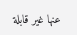عنها غير قابلة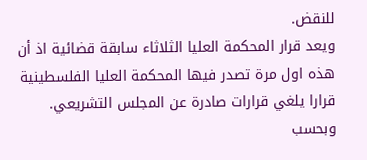للنقض.
ويعد قرار المحكمة العليا الثلاثاء سابقة قضائية اذ أن هذه اول مرة تصدر فيها المحكمة العليا الفلسطينية قرارا يلغي قرارات صادرة عن المجلس التشريعي. وبحسب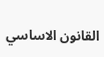القانون الاساسي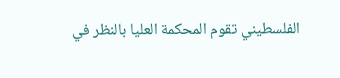الفلسطيني تقوم المحكمة العليا بالنظر في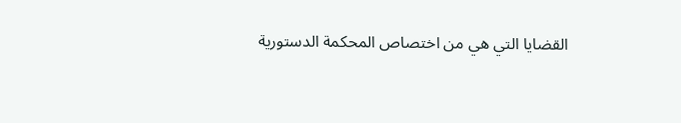القضايا التي هي من اختصاص المحكمة الدستورية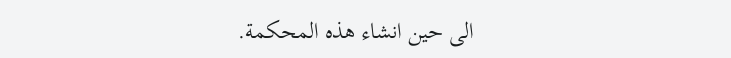الى حين انشاء هذه المحكمة.